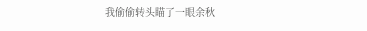我偷偷转头瞄了一眼余秋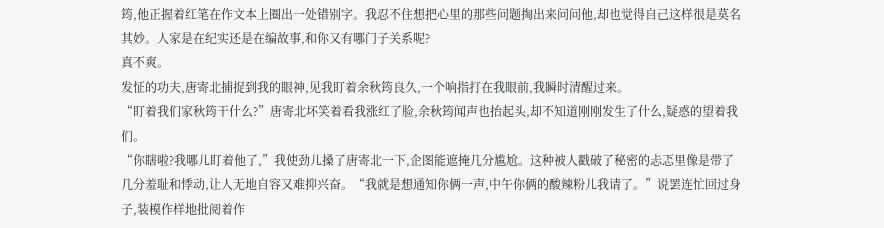筠,他正握着红笔在作文本上圈出一处错别字。我忍不住想把心里的那些问题掏出来问问他,却也觉得自己这样很是莫名其妙。人家是在纪实还是在编故事,和你又有哪门子关系呢?
真不爽。
发怔的功夫,唐寄北捕捉到我的眼神,见我盯着余秋筠良久,一个响指打在我眼前,我瞬时清醒过来。
“盯着我们家秋筠干什么?”唐寄北坏笑着看我涨红了脸,余秋筠闻声也抬起头,却不知道刚刚发生了什么,疑惑的望着我们。
“你瞎啦?我哪儿盯着他了,”我使劲儿搡了唐寄北一下,企图能遮掩几分尴尬。这种被人戳破了秘密的忐忑里像是带了几分羞耻和悸动,让人无地自容又难抑兴奋。“我就是想通知你俩一声,中午你俩的酸辣粉儿我请了。”说罢连忙回过身子,装模作样地批阅着作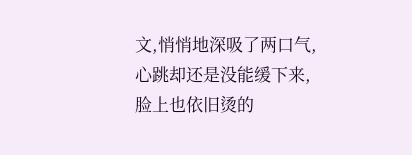文,悄悄地深吸了两口气,心跳却还是没能缓下来,脸上也依旧烫的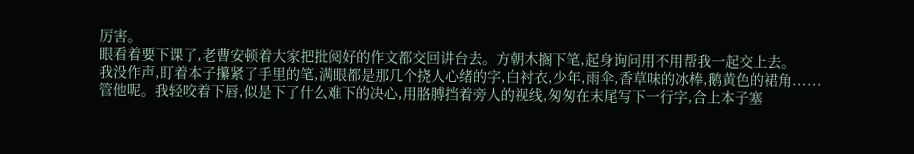厉害。
眼看着要下课了,老曹安顿着大家把批阅好的作文都交回讲台去。方朝木搁下笔,起身询问用不用帮我一起交上去。
我没作声,盯着本子攥紧了手里的笔,满眼都是那几个挠人心绪的字,白衬衣,少年,雨伞,香草味的冰棒,鹅黄色的裙角......
管他呢。我轻咬着下唇,似是下了什么难下的决心,用胳膊挡着旁人的视线,匆匆在末尾写下一行字,合上本子塞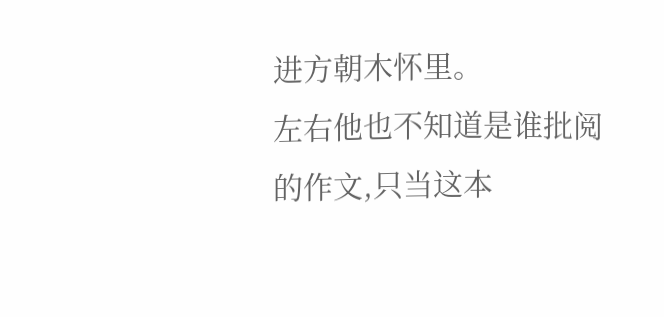进方朝木怀里。
左右他也不知道是谁批阅的作文,只当这本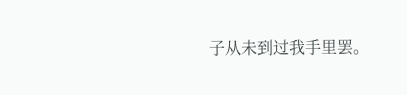子从未到过我手里罢。